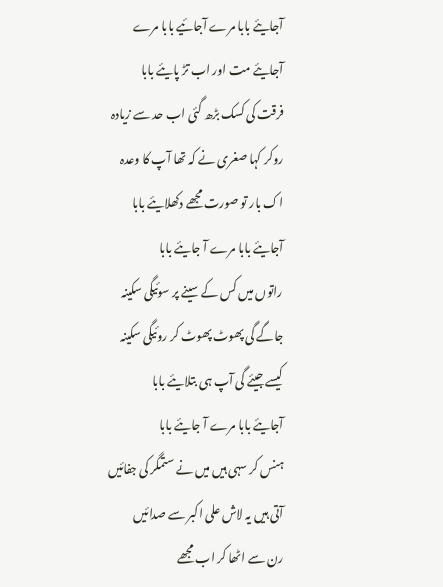آجایئے بابا مرے آجائیے بابا مرے
آجایئے مت اور اب تڑ پایئے بابا
فرقت کی کسک بڑھ گئی اب حد سے زیادہ
روکر کہا صغری نے کہ تھا آپ کا وعدہ
اک بار تو صورت مجھے دکھلایئے بابا
آجایئے بابا مرے آ جایئے بابا
راتوں میں کس کے سینے پر سوئیگی سکینہ
جاگے گی پھوٹ پھوٹ کر روئیگی سکینہ
کیسے جیئے گی آپ ہی بتلایئے بابا
آجایئے بابا مرے آ جایئے بابا
ہنس کر سہی ہیں میں نے ستمگر کی جفائیں
آتی ہیں یہ لاش علی اکبر سے صدائیں
رن سے اٹھا کر اب مجھے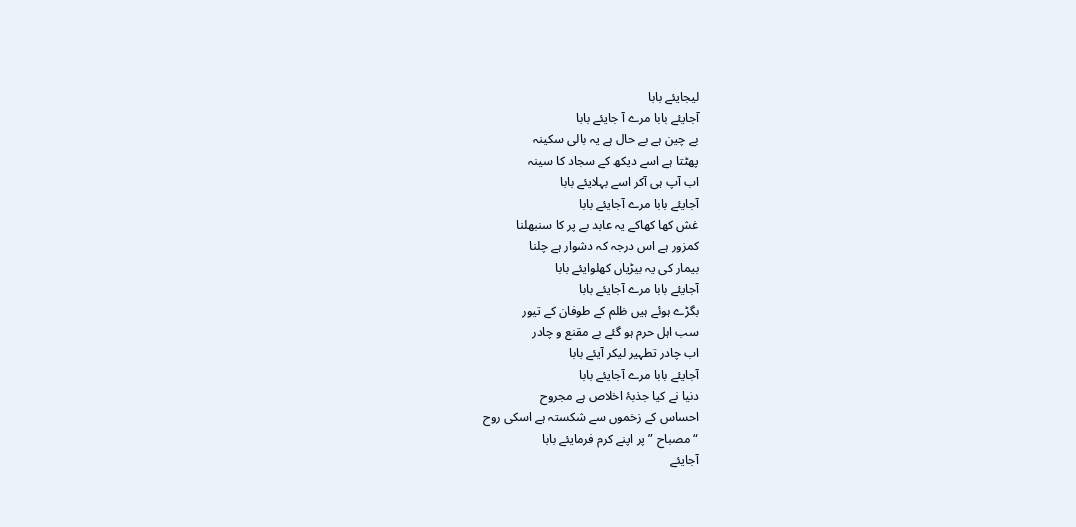لیجایئے بابا
آجایئے بابا مرے آ جایئے بابا
بے چین ہے بے حال ہے یہ بالی سکینہ
پھٹتا ہے اسے دیکھ کے سجاد کا سینہ
اب آپ ہی آکر اسے بہلایئے بابا
آجایئے بابا مرے آجایئے بابا
غش کھا کھاکے یہ عابد بے پر کا سنبھلنا
کمزور ہے اس درجہ کہ دشوار ہے چلنا
بیمار کی یہ بیڑیاں کھلوایئے بابا
آجایئے بابا مرے آجایئے بابا
بگڑے ہوئے ہیں ظلم کے طوفان کے تیور
سب اہل حرم ہو گئے بے مقنع و چادر
اب چادر تطہیر لیکر آیئے بابا
آجایئے بابا مرے آجایئے بابا
دنیا نے کیا جذبۂ اخلاص ہے مجروح
احساس کے زخموں سے شکستہ ہے اسکی روح
“مصباح ” پر اپنے کرم فرمایئے بابا
آجایئے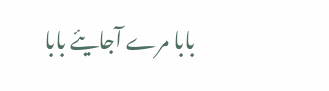بابا مرے آجایئے بابا